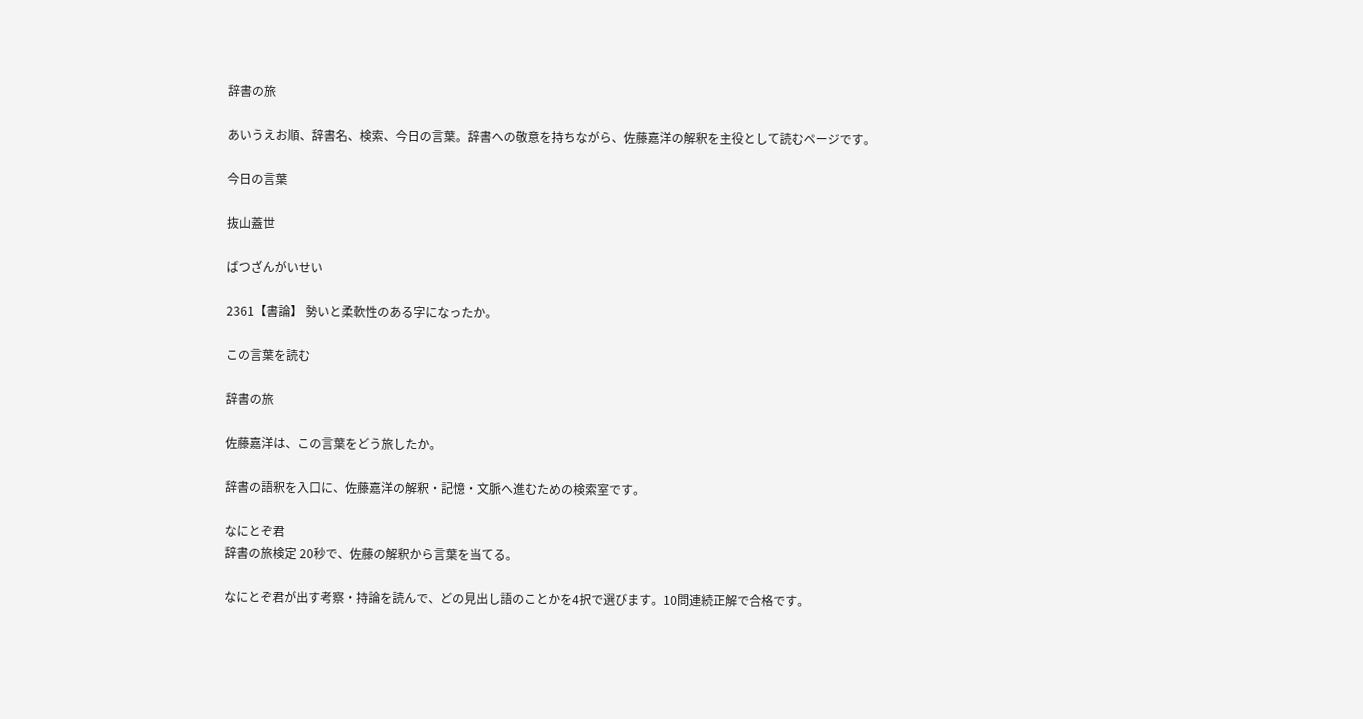辞書の旅

あいうえお順、辞書名、検索、今日の言葉。辞書への敬意を持ちながら、佐藤嘉洋の解釈を主役として読むページです。

今日の言葉

抜山蓋世

ばつざんがいせい

2361【書論】 勢いと柔軟性のある字になったか。

この言葉を読む

辞書の旅

佐藤嘉洋は、この言葉をどう旅したか。

辞書の語釈を入口に、佐藤嘉洋の解釈・記憶・文脈へ進むための検索室です。

なにとぞ君
辞書の旅検定 20秒で、佐藤の解釈から言葉を当てる。

なにとぞ君が出す考察・持論を読んで、どの見出し語のことかを4択で選びます。10問連続正解で合格です。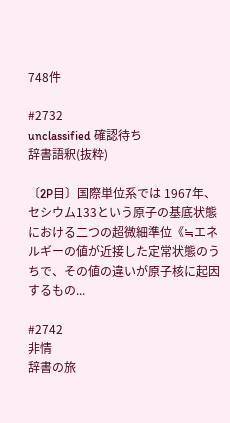748件

#2732
unclassified 確認待ち
辞書語釈(抜粋)

〔2P目〕国際単位系では 1967年、セシウム133という原子の基底状態における二つの超微細準位《≒エネルギーの値が近接した定常状態のうちで、その値の違いが原子核に起因するもの...

#2742
非情
辞書の旅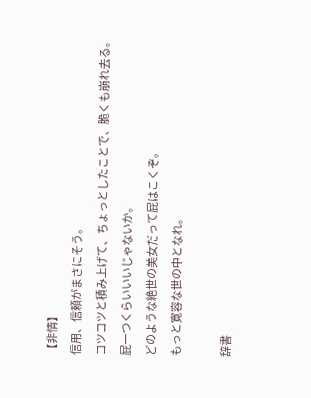【非情】
信用、信頼がまさにそう。
コツコツと積み上げて、ちょっとしたことで、脆くも崩れ去る。
屁一つくらいいいじゃないか。
どのような絶世の美女だって屁はこくぞ。
もっと寛容な世の中となれ。

辞書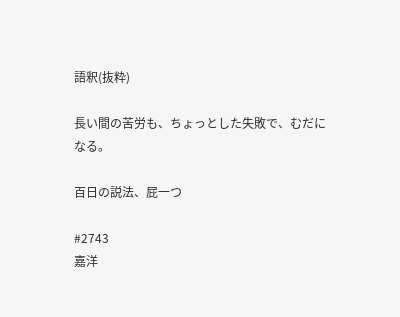語釈(抜粋)

長い間の苦労も、ちょっとした失敗で、むだになる。

百日の説法、屁一つ

#2743
嘉洋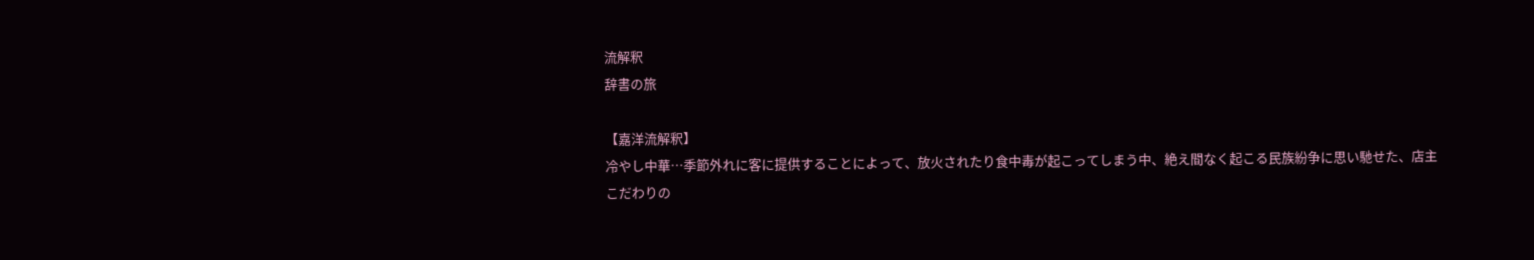流解釈
辞書の旅

【嘉洋流解釈】
冷やし中華…季節外れに客に提供することによって、放火されたり食中毒が起こってしまう中、絶え間なく起こる民族紛争に思い馳せた、店主こだわりの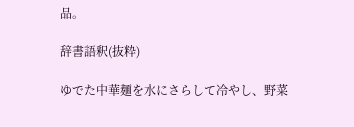品。

辞書語釈(抜粋)

ゆでた中華麺を水にさらして冷やし、野菜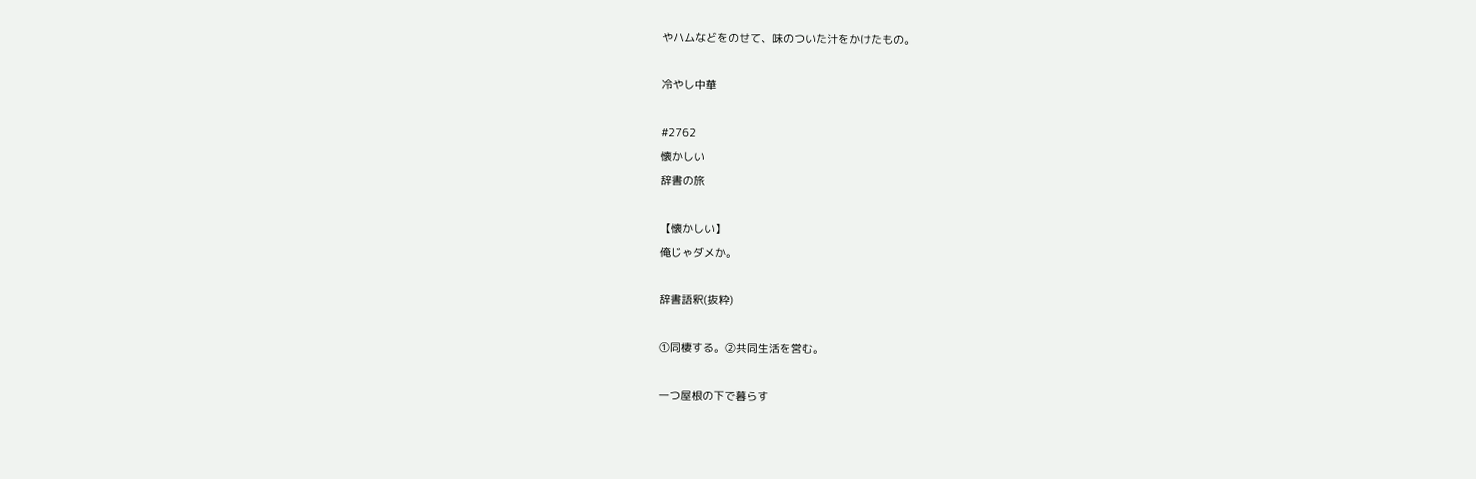やハムなどをのせて、味のついた汁をかけたもの。

冷やし中華

#2762
懐かしい
辞書の旅

【懐かしい】
俺じゃダメか。

辞書語釈(抜粋)

①同棲する。②共同生活を営む。

一つ屋根の下で暮らす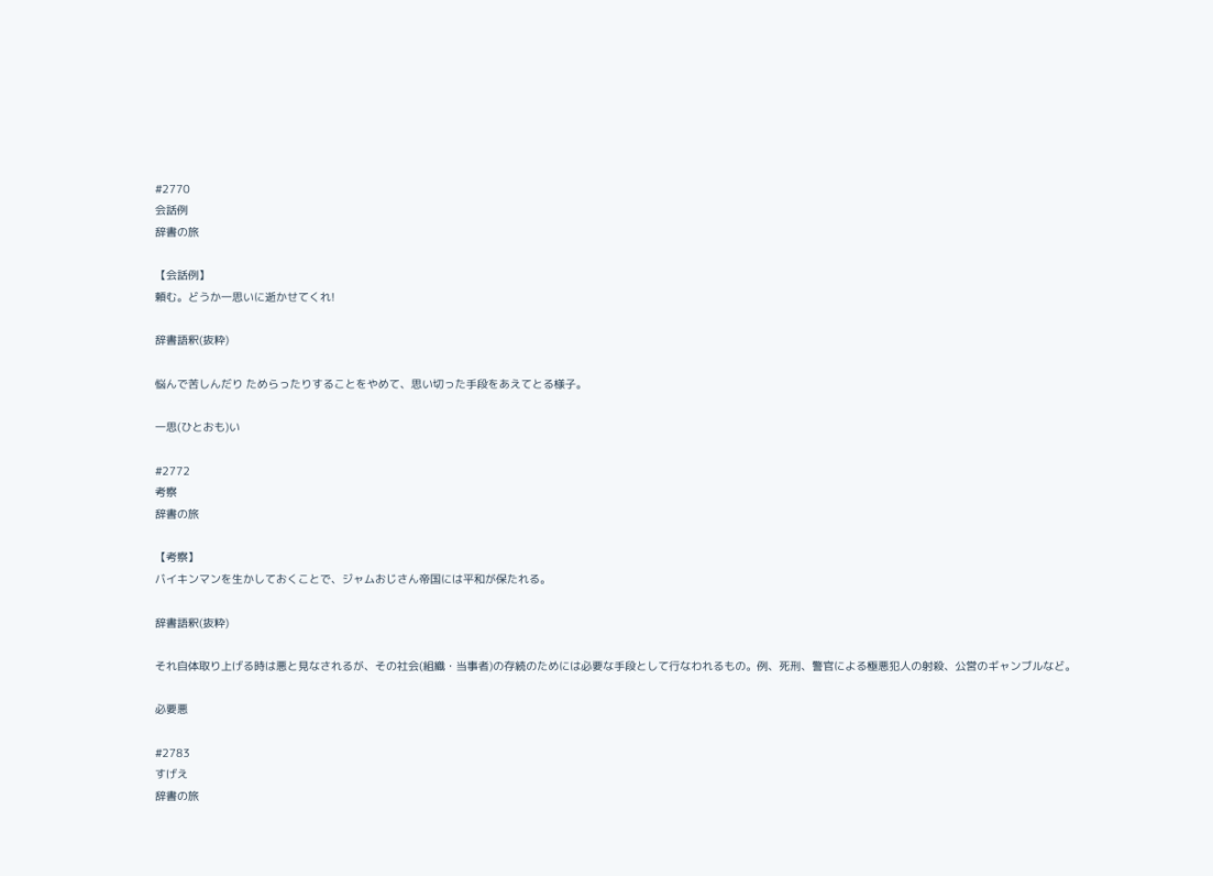#2770
会話例
辞書の旅

【会話例】
頼む。どうか一思いに逝かせてくれ!

辞書語釈(抜粋)

悩んで苦しんだり ためらったりすることをやめて、思い切った手段をあえてとる様子。

一思(ひとおも)い

#2772
考察
辞書の旅

【考察】
バイキンマンを生かしておくことで、ジャムおじさん帝国には平和が保たれる。

辞書語釈(抜粋)

それ自体取り上げる時は悪と見なされるが、その社会(組織・当事者)の存続のためには必要な手段として行なわれるもの。例、死刑、警官による極悪犯人の射殺、公営のギャンブルなど。

必要悪

#2783
すげえ
辞書の旅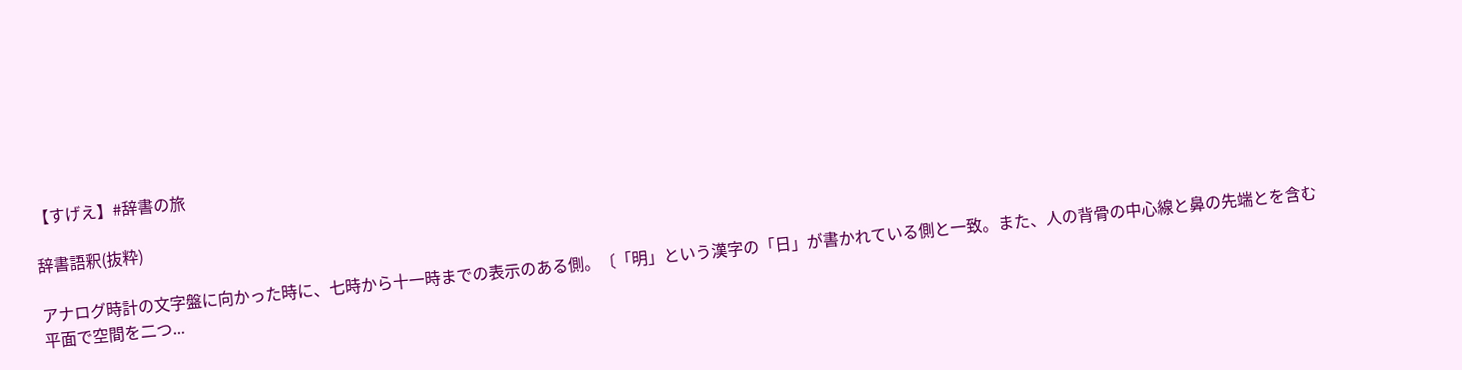【すげえ】#辞書の旅

辞書語釈(抜粋)

アナログ時計の文字盤に向かった時に、七時から十一時までの表示のある側。〔「明」という漢字の「日」が書かれている側と一致。また、人の背骨の中心線と鼻の先端とを含む平面で空間を二つ...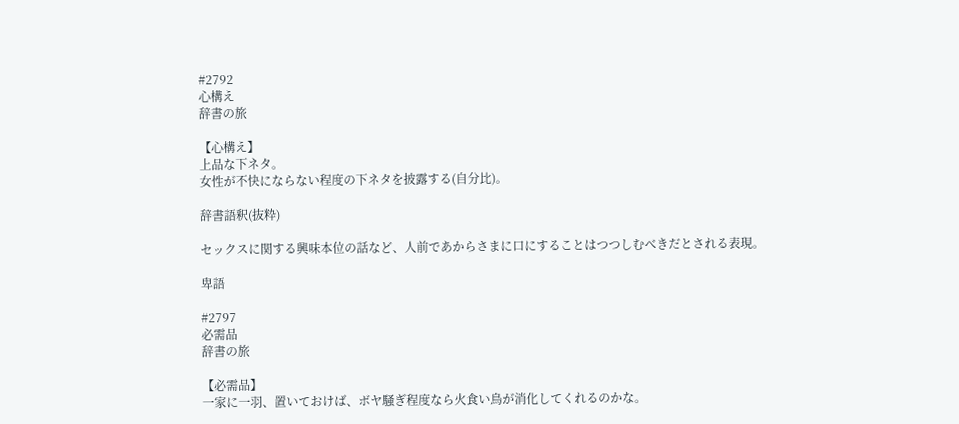#2792
心構え
辞書の旅

【心構え】
上品な下ネタ。
女性が不快にならない程度の下ネタを披露する(自分比)。

辞書語釈(抜粋)

セックスに関する興味本位の話など、人前であからさまに口にすることはつつしむべきだとされる表現。

卑語

#2797
必需品
辞書の旅

【必需品】
一家に一羽、置いておけば、ボヤ騒ぎ程度なら火食い鳥が消化してくれるのかな。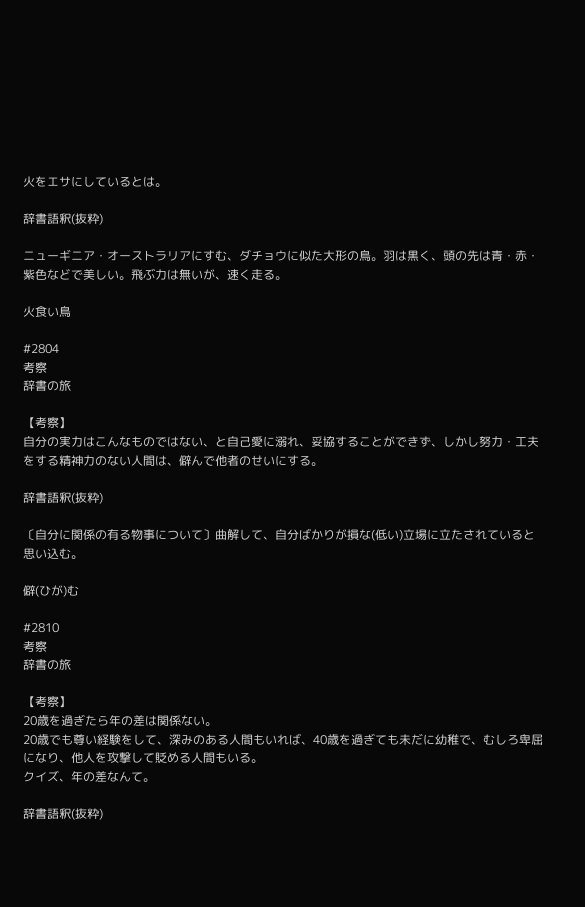火をエサにしているとは。

辞書語釈(抜粋)

ニューギニア・オーストラリアにすむ、ダチョウに似た大形の鳥。羽は黒く、頭の先は青・赤・紫色などで美しい。飛ぶ力は無いが、速く走る。

火食い鳥

#2804
考察
辞書の旅

【考察】
自分の実力はこんなものではない、と自己愛に溺れ、妥協することができず、しかし努力・工夫をする精神力のない人間は、僻んで他者のせいにする。

辞書語釈(抜粋)

〔自分に関係の有る物事について〕曲解して、自分ばかりが損な(低い)立場に立たされていると思い込む。

僻(ひが)む

#2810
考察
辞書の旅

【考察】
20歳を過ぎたら年の差は関係ない。
20歳でも尊い経験をして、深みのある人間もいれば、40歳を過ぎても未だに幼稚で、むしろ卑屈になり、他人を攻撃して貶める人間もいる。
クイズ、年の差なんて。

辞書語釈(抜粋)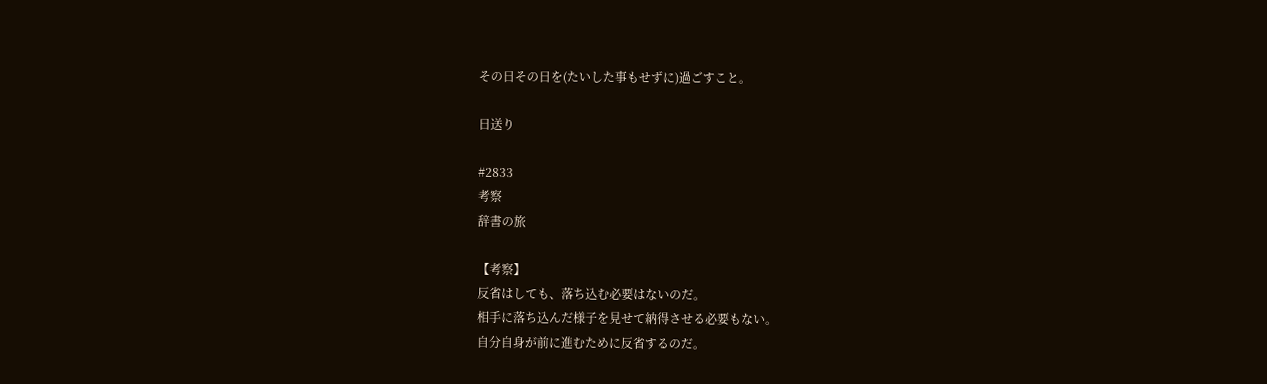その日その日を(たいした事もせずに)過ごすこと。

日送り

#2833
考察
辞書の旅

【考察】
反省はしても、落ち込む必要はないのだ。
相手に落ち込んだ様子を見せて納得させる必要もない。
自分自身が前に進むために反省するのだ。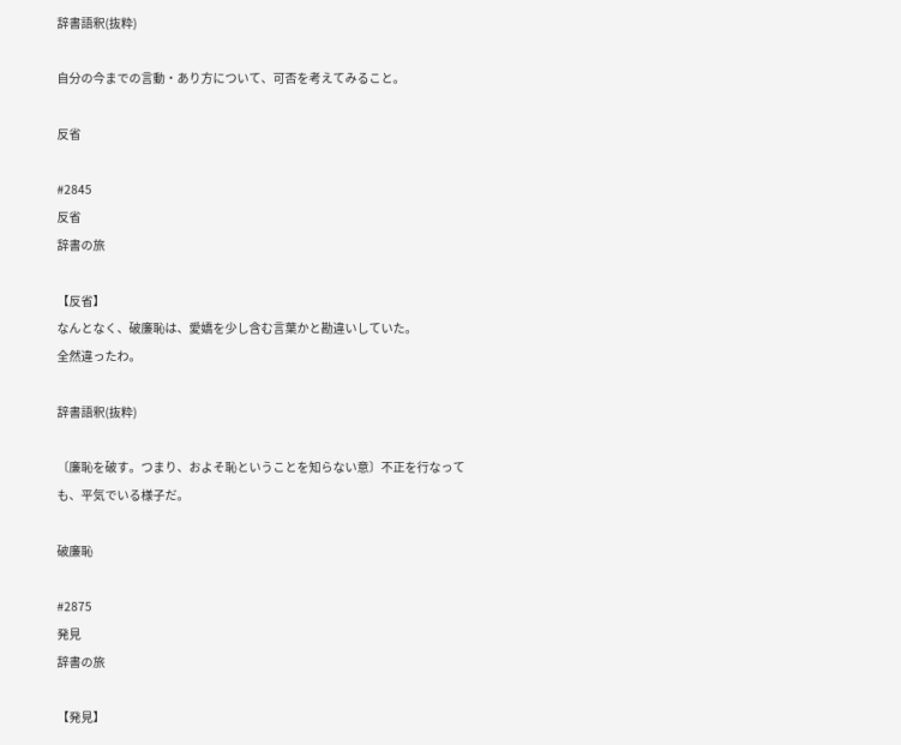辞書語釈(抜粋)

自分の今までの言動・あり方について、可否を考えてみること。

反省

#2845
反省
辞書の旅

【反省】
なんとなく、破廉恥は、愛嬌を少し含む言葉かと勘違いしていた。
全然違ったわ。

辞書語釈(抜粋)

〔廉恥を破す。つまり、およそ恥ということを知らない意〕不正を行なっても、平気でいる様子だ。

破廉恥

#2875
発見
辞書の旅

【発見】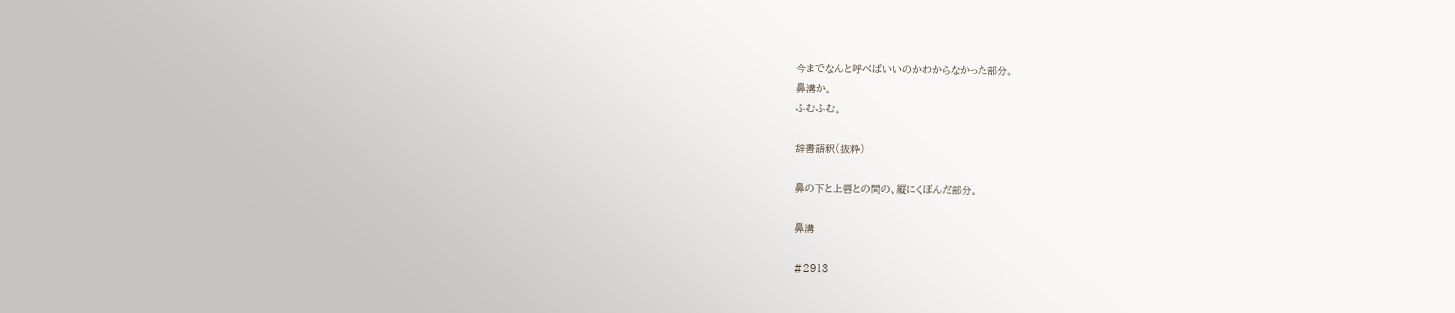今までなんと呼べばいいのかわからなかった部分。
鼻溝か。
ふむふむ。

辞書語釈(抜粋)

鼻の下と上唇との間の、縦にくぼんだ部分。

鼻溝

#2913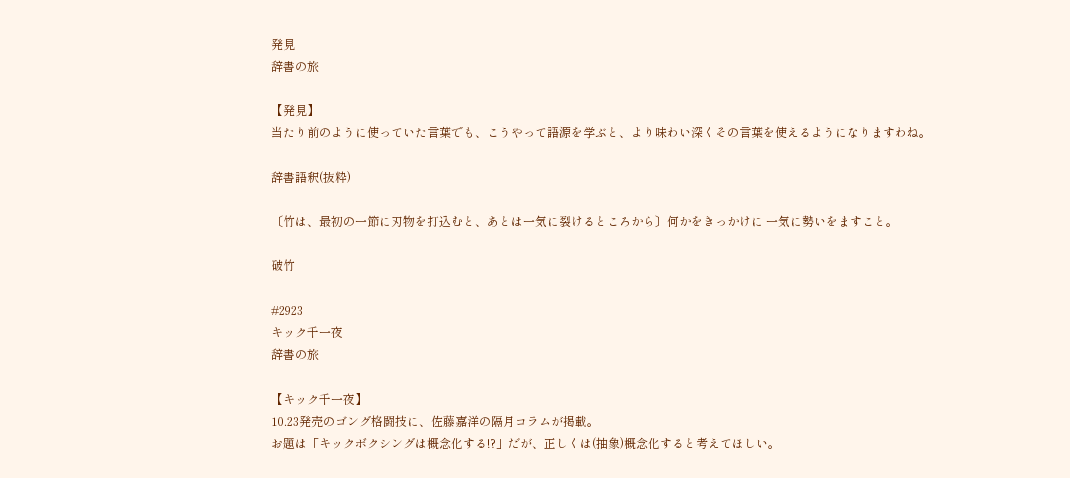発見
辞書の旅

【発見】
当たり前のように使っていた言葉でも、こうやって語源を学ぶと、より味わい深くその言葉を使えるようになりますわね。

辞書語釈(抜粋)

〔竹は、最初の一節に刃物を打込むと、あとは一気に裂けるところから〕何かをきっかけに 一気に勢いをますこと。

破竹

#2923
キック千一夜
辞書の旅

【キック千一夜】
10.23発売のゴング格闘技に、佐藤嘉洋の隔月コラムが掲載。
お題は「キックボクシングは概念化する!?」だが、正しくは(抽象)概念化すると考えてほしい。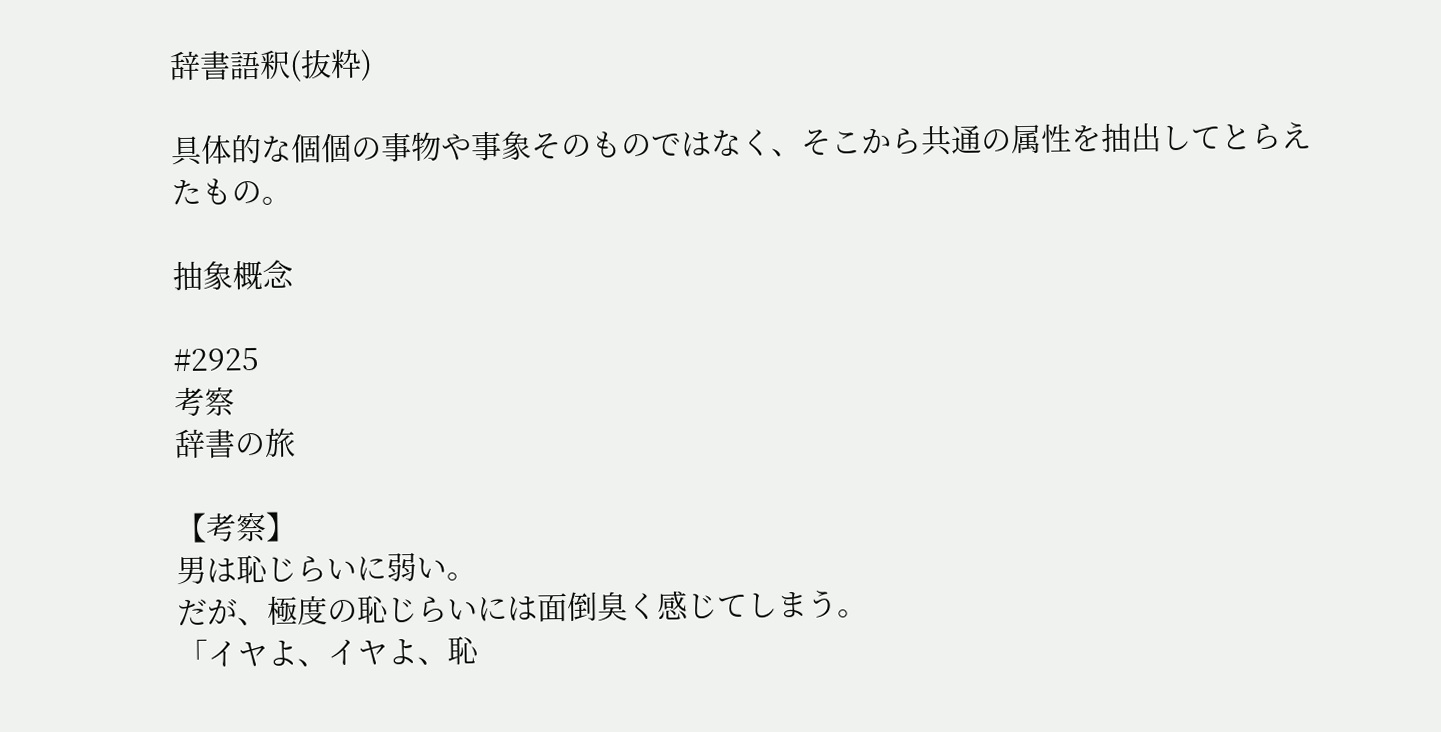辞書語釈(抜粋)

具体的な個個の事物や事象そのものではなく、そこから共通の属性を抽出してとらえたもの。

抽象概念

#2925
考察
辞書の旅

【考察】
男は恥じらいに弱い。
だが、極度の恥じらいには面倒臭く感じてしまう。
「イヤよ、イヤよ、恥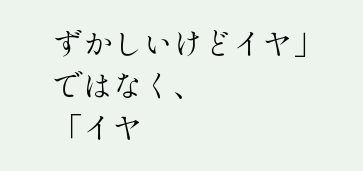ずかしいけどイヤ」
ではなく、
「イヤ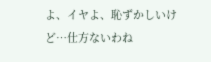よ、イヤよ、恥ずかしいけど…仕方ないわね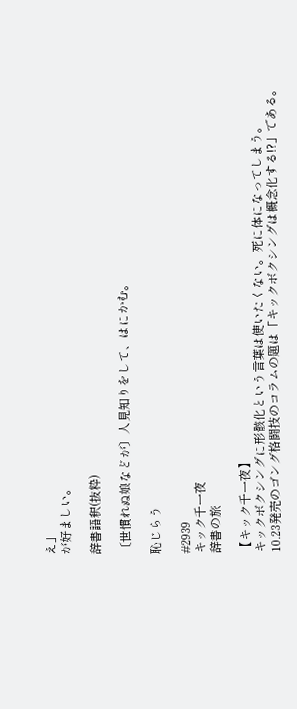え」
が好ましい。

辞書語釈(抜粋)

〔世慣れぬ娘などが〕人見知りをして、はにかむ。

恥じらう

#2939
キック千一夜
辞書の旅

【キック千一夜】
キックボクシングに形骸化という言葉は使いたくない。死に体になってしまう。
10.23発売のゴング格闘技のコラムの題は「キックボクシングは概念化する!?」である。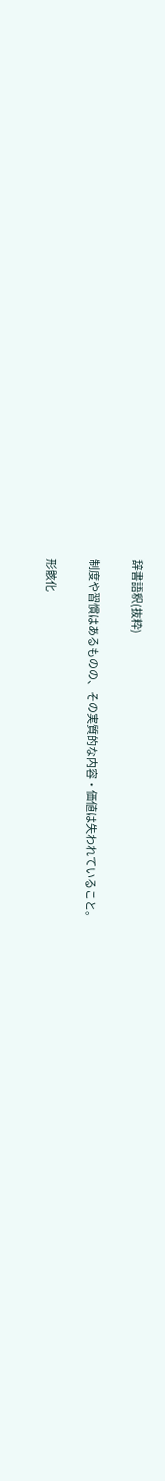辞書語釈(抜粋)

制度や習慣はあるものの、その実質的な内容・価値は失われていること。

形骸化